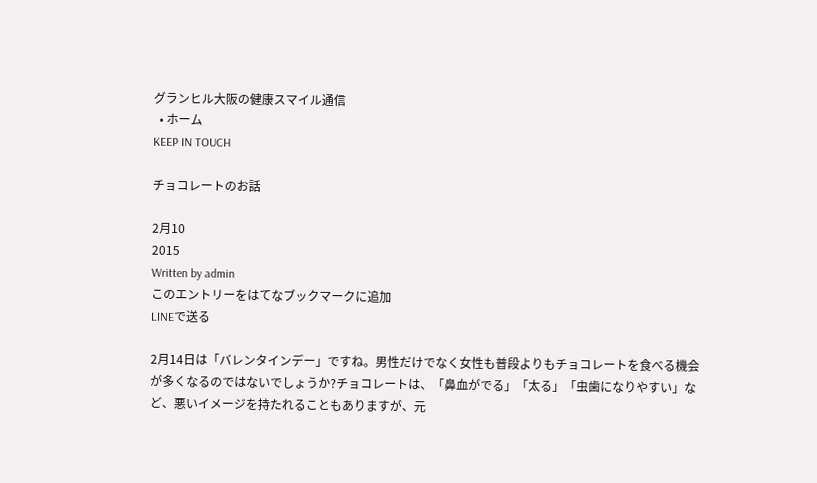グランヒル大阪の健康スマイル通信
  • ホーム
KEEP IN TOUCH

チョコレートのお話

2月10
2015
Written by admin
このエントリーをはてなブックマークに追加
LINEで送る

2月14日は「バレンタインデー」ですね。男性だけでなく女性も普段よりもチョコレートを食べる機会が多くなるのではないでしょうか?チョコレートは、「鼻血がでる」「太る」「虫歯になりやすい」など、悪いイメージを持たれることもありますが、元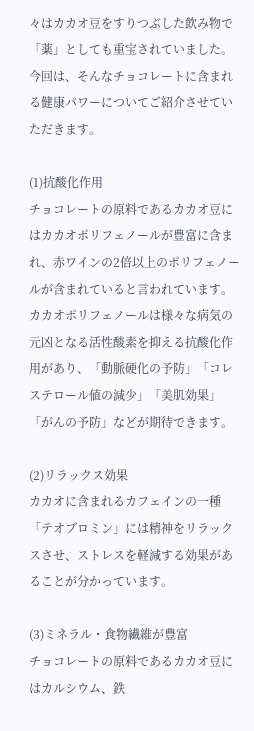々はカカオ豆をすりつぶした飲み物で「薬」としても重宝されていました。
今回は、そんなチョコレートに含まれる健康パワーについてご紹介させていただきます。

(1)抗酸化作用
チョコレートの原料であるカカオ豆にはカカオポリフェノールが豊富に含まれ、赤ワインの2倍以上のポリフェノールが含まれていると言われています。
カカオポリフェノールは様々な病気の元凶となる活性酸素を抑える抗酸化作用があり、「動脈硬化の予防」「コレステロール値の減少」「美肌効果」「がんの予防」などが期待できます。

(2)リラックス効果
カカオに含まれるカフェインの一種「テオブロミン」には精神をリラックスさせ、ストレスを軽減する効果があることが分かっています。

(3)ミネラル・食物繊維が豊富
チョコレートの原料であるカカオ豆にはカルシウム、鉄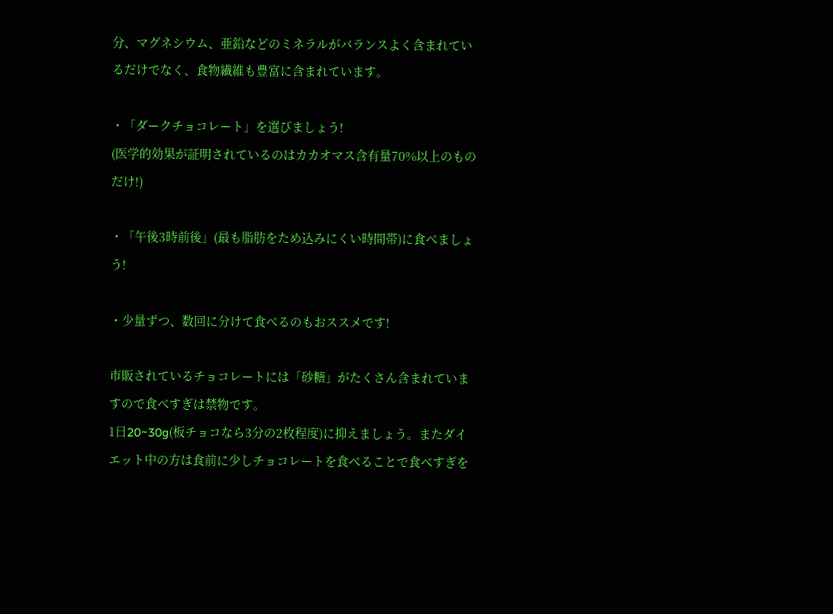分、マグネシウム、亜鉛などのミネラルがバランスよく含まれているだけでなく、食物繊維も豊富に含まれています。

・「ダークチョコレート」を選びましょう!
(医学的効果が証明されているのはカカオマス含有量70%以上のものだけ!)

・「午後3時前後」(最も脂肪をため込みにくい時間帯)に食べましょう!

・少量ずつ、数回に分けて食べるのもおススメです!

市販されているチョコレートには「砂糖」がたくさん含まれていますので食べすぎは禁物です。
1日20~30g(板チョコなら3分の2枚程度)に抑えましょう。またダイエット中の方は食前に少しチョコレートを食べることで食べすぎを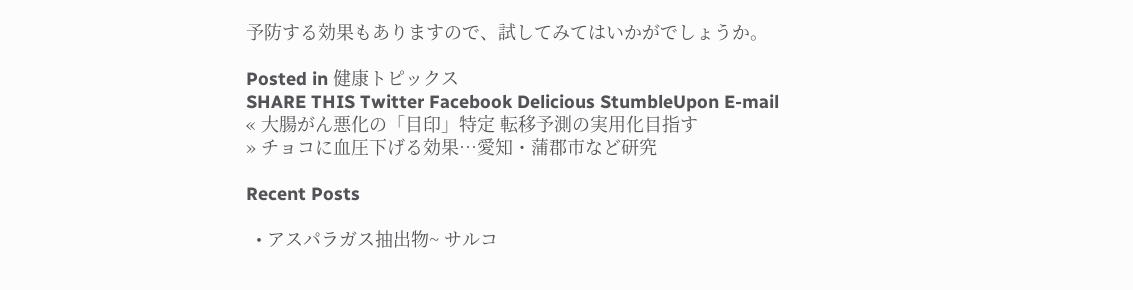予防する効果もありますので、試してみてはいかがでしょうか。

Posted in 健康トピックス
SHARE THIS Twitter Facebook Delicious StumbleUpon E-mail
« 大腸がん悪化の「目印」特定 転移予測の実用化目指す
» チョコに血圧下げる効果…愛知・蒲郡市など研究

Recent Posts

  • アスパラガス抽出物~ サルコ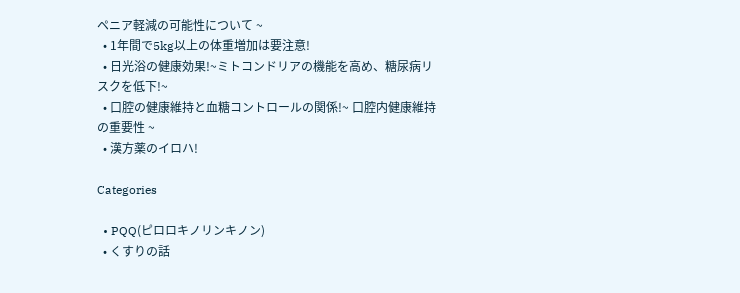ペニア軽減の可能性について ~
  • 1年間で5kg以上の体重増加は要注意!
  • 日光浴の健康効果!~ミトコンドリアの機能を高め、糖尿病リスクを低下!~
  • 口腔の健康維持と血糖コントロールの関係!~ 口腔内健康維持の重要性 ~
  • 漢方薬のイロハ!

Categories

  • PQQ(ピロロキノリンキノン)
  • くすりの話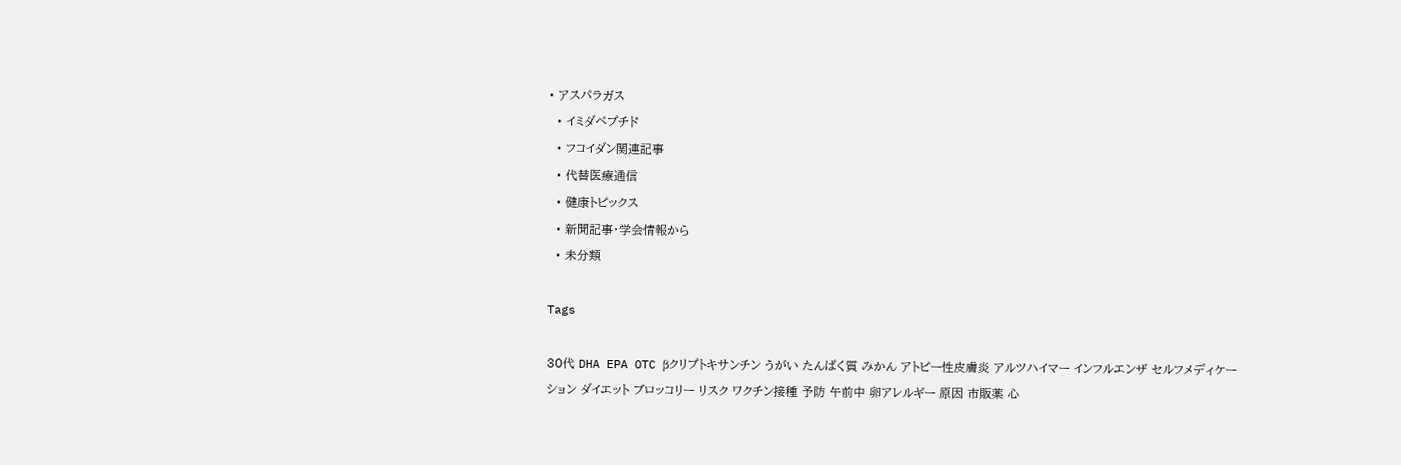• アスパラガス
  • イミダペプチド
  • フコイダン関連記事
  • 代替医療通信
  • 健康トピックス
  • 新聞記事・学会情報から
  • 未分類

Tags

30代 DHA EPA OTC βクリプトキサンチン うがい たんぱく質 みかん アトピー性皮膚炎 アルツハイマー インフルエンザ セルフメディケーション ダイエット ブロッコリー リスク ワクチン接種 予防 午前中 卵アレルギー 原因 市販薬 心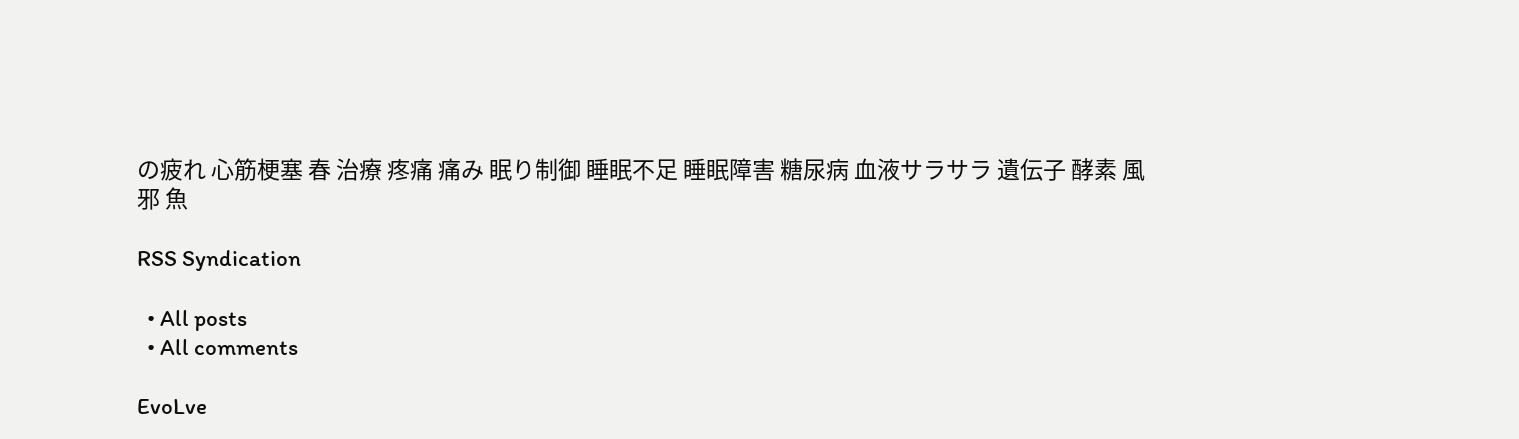の疲れ 心筋梗塞 春 治療 疼痛 痛み 眠り制御 睡眠不足 睡眠障害 糖尿病 血液サラサラ 遺伝子 酵素 風邪 魚

RSS Syndication

  • All posts
  • All comments

EvoLve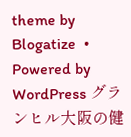theme by Blogatize  •  Powered by WordPress グランヒル大阪の健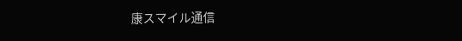康スマイル通信